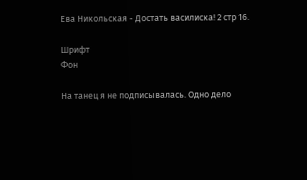Ева Никольская - Достать василиска! 2 стр 16.

Шрифт
Фон

На танец я не подписывалась. Одно дело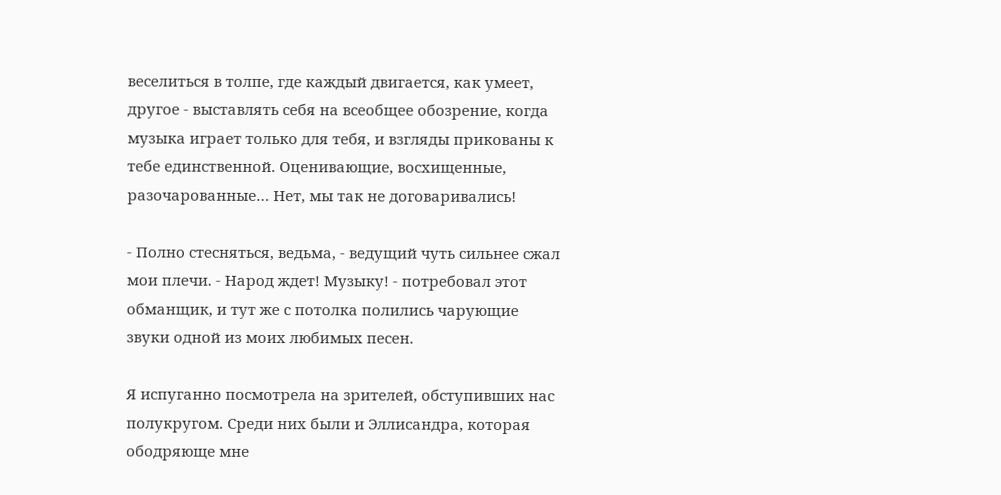веселиться в толпе, где каждый двигается, как умеет, другое - выставлять себя на всеобщее обозрение, когда музыка играет только для тебя, и взгляды прикованы к тебе единственной. Оценивающие, восхищенные, разочарованные… Нет, мы так не договаривались!

- Полно стесняться, ведьма, - ведущий чуть сильнее сжал мои плечи. - Народ ждет! Музыку! - потребовал этот обманщик, и тут же с потолка полились чарующие звуки одной из моих любимых песен.

Я испуганно посмотрела на зрителей, обступивших нас полукругом. Среди них были и Эллисандра, которая ободряюще мне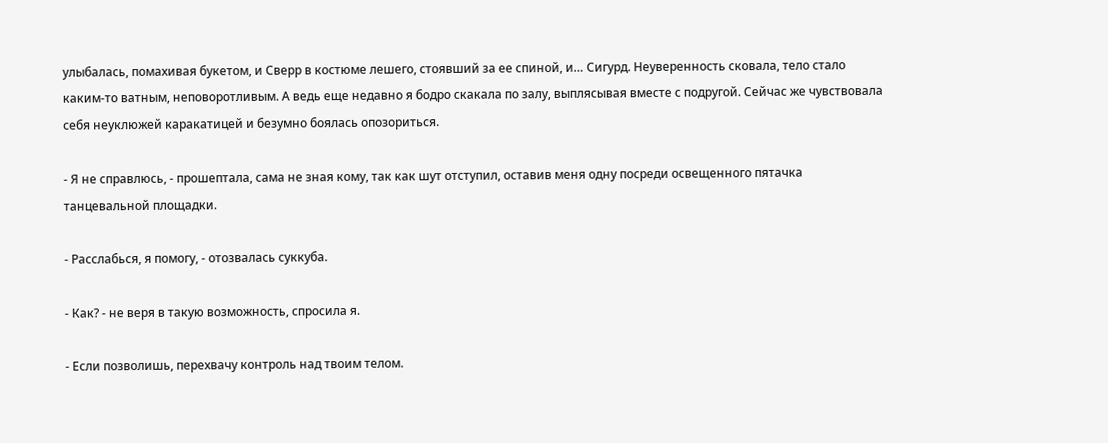улыбалась, помахивая букетом, и Сверр в костюме лешего, стоявший за ее спиной, и… Сигурд. Неуверенность сковала, тело стало каким‑то ватным, неповоротливым. А ведь еще недавно я бодро скакала по залу, выплясывая вместе с подругой. Сейчас же чувствовала себя неуклюжей каракатицей и безумно боялась опозориться.

- Я не справлюсь, - прошептала, сама не зная кому, так как шут отступил, оставив меня одну посреди освещенного пятачка танцевальной площадки.

- Расслабься, я помогу, - отозвалась суккуба.

- Как? - не веря в такую возможность, спросила я.

- Если позволишь, перехвачу контроль над твоим телом.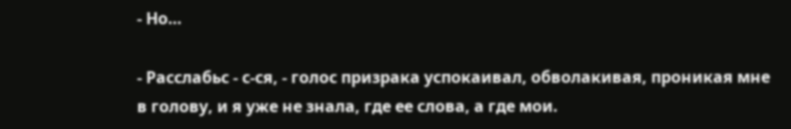- Но…

- Расслабьс - с-ся, - голос призрака успокаивал, обволакивая, проникая мне в голову, и я уже не знала, где ее слова, а где мои.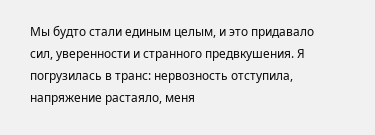Мы будто стали единым целым, и это придавало сил, уверенности и странного предвкушения. Я погрузилась в транс: нервозность отступила, напряжение растаяло, меня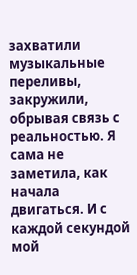захватили музыкальные переливы, закружили, обрывая связь с реальностью. Я сама не заметила, как начала двигаться. И с каждой секундой мой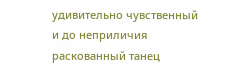удивительно чувственный и до неприличия раскованный танец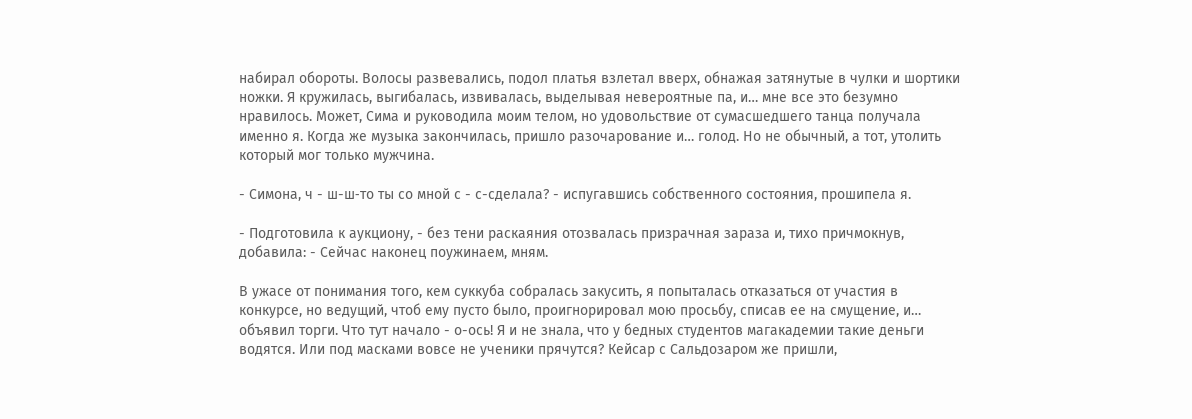набирал обороты. Волосы развевались, подол платья взлетал вверх, обнажая затянутые в чулки и шортики ножки. Я кружилась, выгибалась, извивалась, выделывая невероятные па, и… мне все это безумно нравилось. Может, Сима и руководила моим телом, но удовольствие от сумасшедшего танца получала именно я. Когда же музыка закончилась, пришло разочарование и… голод. Но не обычный, а тот, утолить который мог только мужчина.

- Симона, ч - ш-ш‑то ты со мной с - с-сделала? - испугавшись собственного состояния, прошипела я.

- Подготовила к аукциону, - без тени раскаяния отозвалась призрачная зараза и, тихо причмокнув, добавила: - Сейчас наконец поужинаем, мням.

В ужасе от понимания того, кем суккуба собралась закусить, я попыталась отказаться от участия в конкурсе, но ведущий, чтоб ему пусто было, проигнорировал мою просьбу, списав ее на смущение, и… объявил торги. Что тут начало - о-ось! Я и не знала, что у бедных студентов магакадемии такие деньги водятся. Или под масками вовсе не ученики прячутся? Кейсар с Сальдозаром же пришли,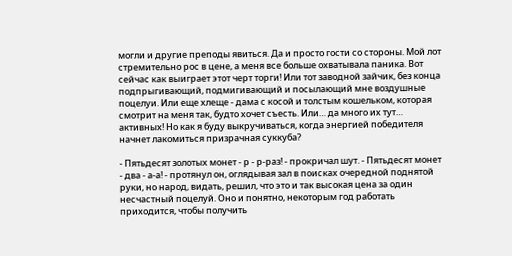могли и другие преподы явиться. Да и просто гости со стороны. Мой лот стремительно рос в цене, а меня все больше охватывала паника. Вот сейчас как выиграет этот черт торги! Или тот заводной зайчик, без конца подпрыгивающий, подмигивающий и посылающий мне воздушные поцелуи. Или еще хлеще - дама с косой и толстым кошельком, которая смотрит на меня так, будто хочет съесть. Или… да много их тут… активных! Но как я буду выкручиваться, когда энергией победителя начнет лакомиться призрачная суккуба?

- Пятьдесят золотых монет - р - р-раз! - прокричал шут. - Пятьдесят монет - два - а-а! - протянул он, оглядывая зал в поисках очередной поднятой руки, но народ, видать, решил, что это и так высокая цена за один несчастный поцелуй. Оно и понятно, некоторым год работать приходится, чтобы получить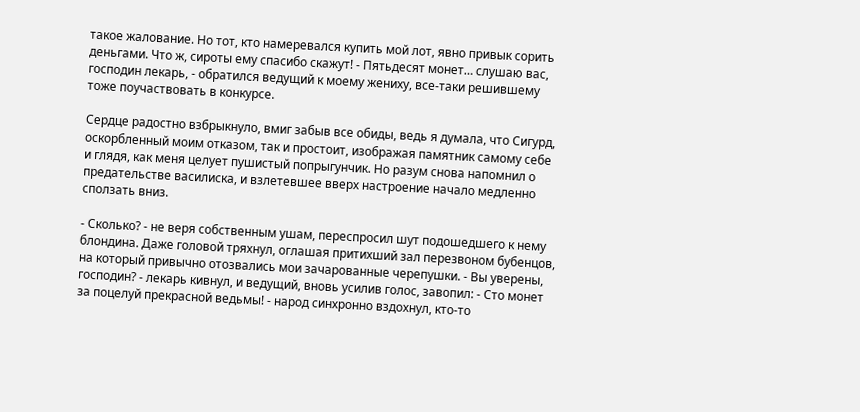такое жалование. Но тот, кто намеревался купить мой лот, явно привык сорить деньгами. Что ж, сироты ему спасибо скажут! - Пятьдесят монет… слушаю вас, господин лекарь, - обратился ведущий к моему жениху, все‑таки решившему тоже поучаствовать в конкурсе.

Сердце радостно взбрыкнуло, вмиг забыв все обиды, ведь я думала, что Сигурд, оскорбленный моим отказом, так и простоит, изображая памятник самому себе и глядя, как меня целует пушистый попрыгунчик. Но разум снова напомнил о предательстве василиска, и взлетевшее вверх настроение начало медленно сползать вниз.

- Сколько? - не веря собственным ушам, переспросил шут подошедшего к нему блондина. Даже головой тряхнул, оглашая притихший зал перезвоном бубенцов, на который привычно отозвались мои зачарованные черепушки. - Вы уверены, господин? - лекарь кивнул, и ведущий, вновь усилив голос, завопил: - Сто монет за поцелуй прекрасной ведьмы! - народ синхронно вздохнул, кто‑то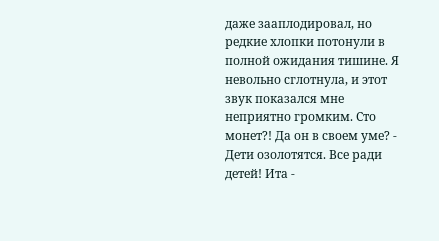даже зааплодировал, но редкие хлопки потонули в полной ожидания тишине. Я невольно сглотнула, и этот звук показался мне неприятно громким. Сто монет?! Да он в своем уме? - Дети озолотятся. Все ради детей! Ита -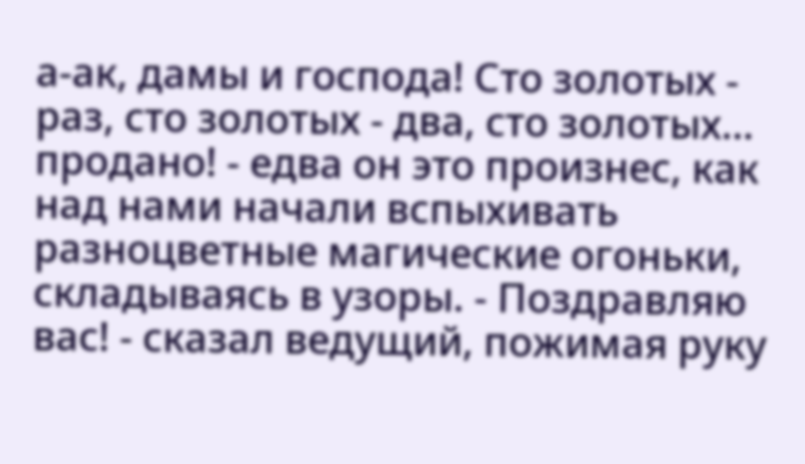а-ак, дамы и господа! Сто золотых - раз, сто золотых - два, сто золотых… продано! - едва он это произнес, как над нами начали вспыхивать разноцветные магические огоньки, складываясь в узоры. - Поздравляю вас! - сказал ведущий, пожимая руку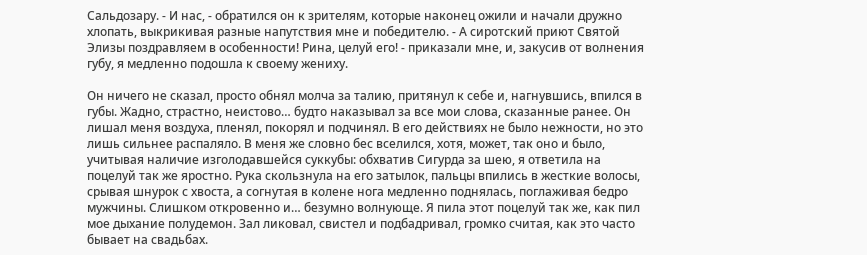Сальдозару. - И нас, - обратился он к зрителям, которые наконец ожили и начали дружно хлопать, выкрикивая разные напутствия мне и победителю. - А сиротский приют Святой Элизы поздравляем в особенности! Рина, целуй его! - приказали мне, и, закусив от волнения губу, я медленно подошла к своему жениху.

Он ничего не сказал, просто обнял молча за талию, притянул к себе и, нагнувшись, впился в губы. Жадно, страстно, неистово… будто наказывал за все мои слова, сказанные ранее. Он лишал меня воздуха, пленял, покорял и подчинял. В его действиях не было нежности, но это лишь сильнее распаляло. В меня же словно бес вселился, хотя, может, так оно и было, учитывая наличие изголодавшейся суккубы: обхватив Сигурда за шею, я ответила на поцелуй так же яростно. Рука скользнула на его затылок, пальцы впились в жесткие волосы, срывая шнурок с хвоста, а согнутая в колене нога медленно поднялась, поглаживая бедро мужчины. Слишком откровенно и… безумно волнующе. Я пила этот поцелуй так же, как пил мое дыхание полудемон. Зал ликовал, свистел и подбадривал, громко считая, как это часто бывает на свадьбах.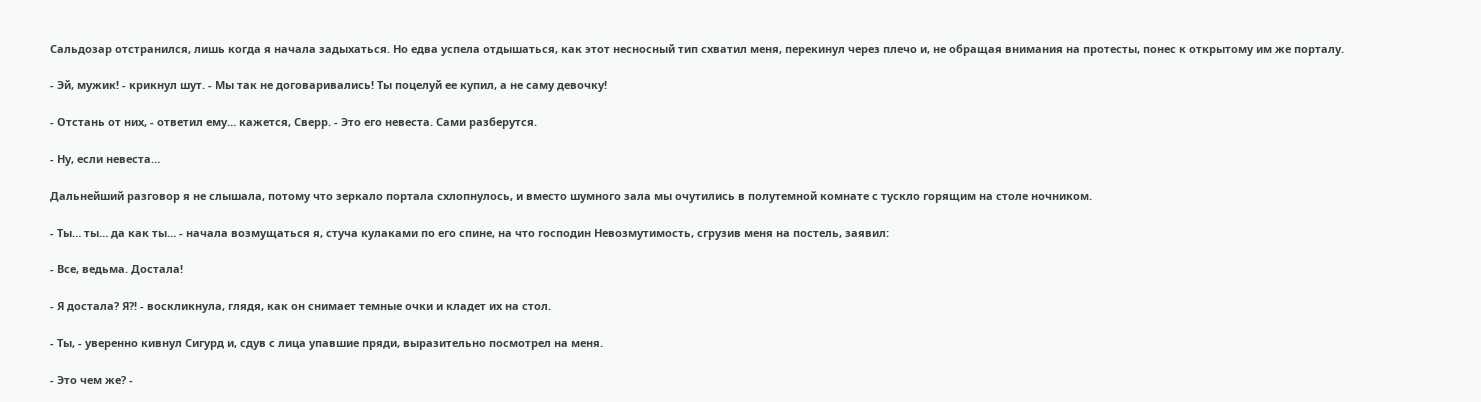Сальдозар отстранился, лишь когда я начала задыхаться. Но едва успела отдышаться, как этот несносный тип схватил меня, перекинул через плечо и, не обращая внимания на протесты, понес к открытому им же порталу.

- Эй, мужик! - крикнул шут. - Мы так не договаривались! Ты поцелуй ее купил, а не саму девочку!

- Отстань от них, - ответил ему… кажется, Сверр. - Это его невеста. Сами разберутся.

- Ну, если невеста…

Дальнейший разговор я не слышала, потому что зеркало портала схлопнулось, и вместо шумного зала мы очутились в полутемной комнате с тускло горящим на столе ночником.

- Ты… ты… да как ты… - начала возмущаться я, стуча кулаками по его спине, на что господин Невозмутимость, сгрузив меня на постель, заявил:

- Все, ведьма. Достала!

- Я достала? Я?! - воскликнула, глядя, как он снимает темные очки и кладет их на стол.

- Ты, - уверенно кивнул Сигурд и, сдув с лица упавшие пряди, выразительно посмотрел на меня.

- Это чем же? -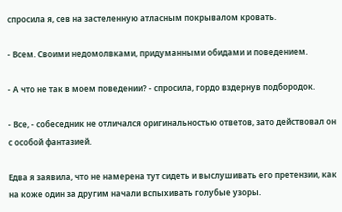спросила я, сев на застеленную атласным покрывалом кровать.

- Всем. Своими недомолвками, придуманными обидами и поведением.

- А что не так в моем поведении? - спросила, гордо вздернув подбородок.

- Все, - собеседник не отличался оригинальностью ответов, зато действовал он с особой фантазией.

Едва я заявила, что не намерена тут сидеть и выслушивать его претензии, как на коже один за другим начали вспыхивать голубые узоры.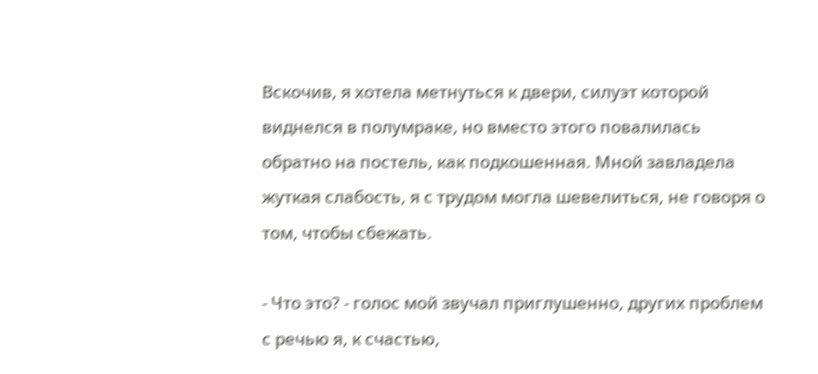Вскочив, я хотела метнуться к двери, силуэт которой виднелся в полумраке, но вместо этого повалилась обратно на постель, как подкошенная. Мной завладела жуткая слабость, я с трудом могла шевелиться, не говоря о том, чтобы сбежать.

- Что это? - голос мой звучал приглушенно, других проблем с речью я, к счастью,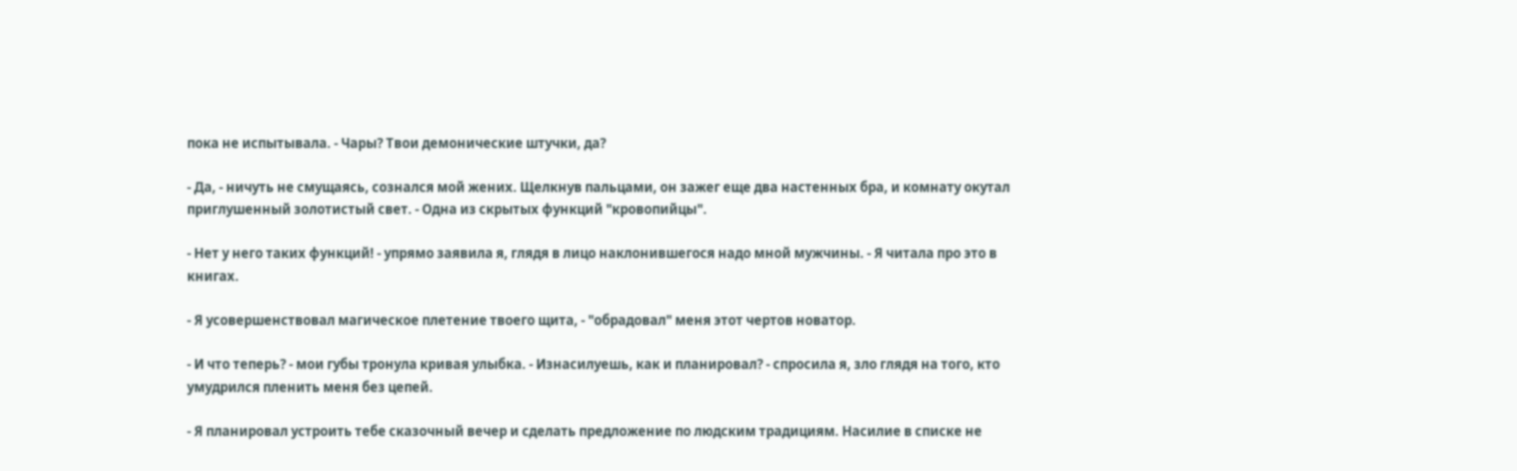пока не испытывала. - Чары? Твои демонические штучки, да?

- Да, - ничуть не смущаясь, сознался мой жених. Щелкнув пальцами, он зажег еще два настенных бра, и комнату окутал приглушенный золотистый свет. - Одна из скрытых функций "кровопийцы".

- Нет у него таких функций! - упрямо заявила я, глядя в лицо наклонившегося надо мной мужчины. - Я читала про это в книгах.

- Я усовершенствовал магическое плетение твоего щита, - "обрадовал" меня этот чертов новатор.

- И что теперь? - мои губы тронула кривая улыбка. - Изнасилуешь, как и планировал? - спросила я, зло глядя на того, кто умудрился пленить меня без цепей.

- Я планировал устроить тебе сказочный вечер и сделать предложение по людским традициям. Насилие в списке не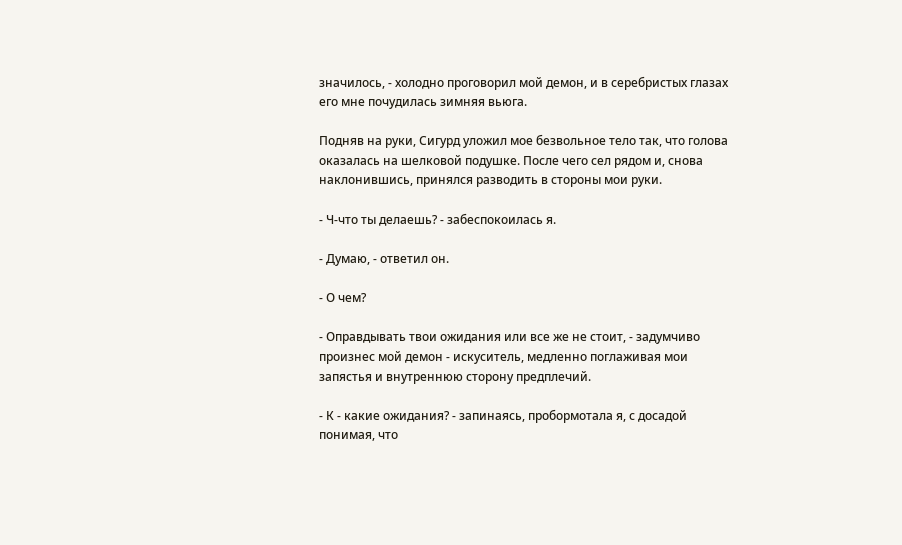значилось, - холодно проговорил мой демон, и в серебристых глазах его мне почудилась зимняя вьюга.

Подняв на руки, Сигурд уложил мое безвольное тело так, что голова оказалась на шелковой подушке. После чего сел рядом и, снова наклонившись, принялся разводить в стороны мои руки.

- Ч‑что ты делаешь? - забеспокоилась я.

- Думаю, - ответил он.

- О чем?

- Оправдывать твои ожидания или все же не стоит, - задумчиво произнес мой демон - искуситель, медленно поглаживая мои запястья и внутреннюю сторону предплечий.

- К - какие ожидания? - запинаясь, пробормотала я, с досадой понимая, что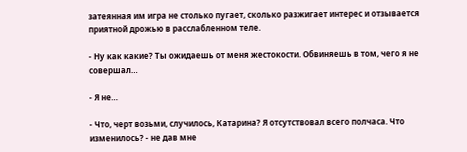затеянная им игра не столько пугает, сколько разжигает интерес и отзывается приятной дрожью в расслабленном теле.

- Ну как какие? Ты ожидаешь от меня жестокости. Обвиняешь в том, чего я не совершал…

- Я не…

- Что, черт возьми, случилось, Катарина? Я отсутствовал всего полчаса. Что изменилось? - не дав мне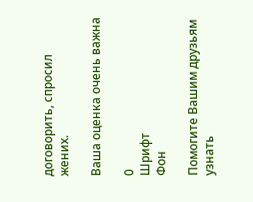договорить, спросил жених.

Ваша оценка очень важна

0
Шрифт
Фон

Помогите Вашим друзьям узнать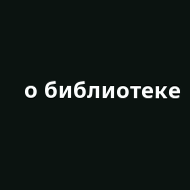о библиотеке